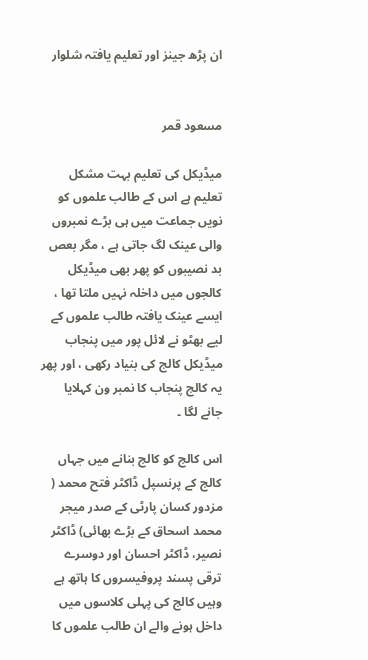ان پڑھ جینز اور تعلیم یافتہ شلوار


مسعود قمر

میڈیکل کی تعلیم بہت مشکل تعلیم ہے اس کے طالب علموں کو نویں جماعت میں ہی بڑے نمبروں والی عینک لگ جاتی ہے ، مگر بعص بد نصیبوں کو پھر بھی میڈیکل کالجوں میں داخلہ نہیں ملتا تھا ، ایسے عینک یافتہ طالب علموں کے لیے بھٹو نے لائل پور میں پنجاب میڈیکل کالج کی بنیاد رکھی ، اور پھر یہ کالج پنجاب کا نمبر ون کہلایا جانے لگا ۔

اس کالج کو کالج بنانے میں جہاں کالج کے پرنسپل ڈاکٹر فتح محمد ( مزدور کسان پارٹی کے صدر میجر محمد اسحاق کے بڑے بھائی) ڈاکٹر نصیر، ڈاکٹر احسان اور دوسرے ترقی پسند پروفیسروں کا ہاتھ ہے وہیں کالج کی پہلی کلاسوں میں داخل ہونے والے ان طالب علموں کا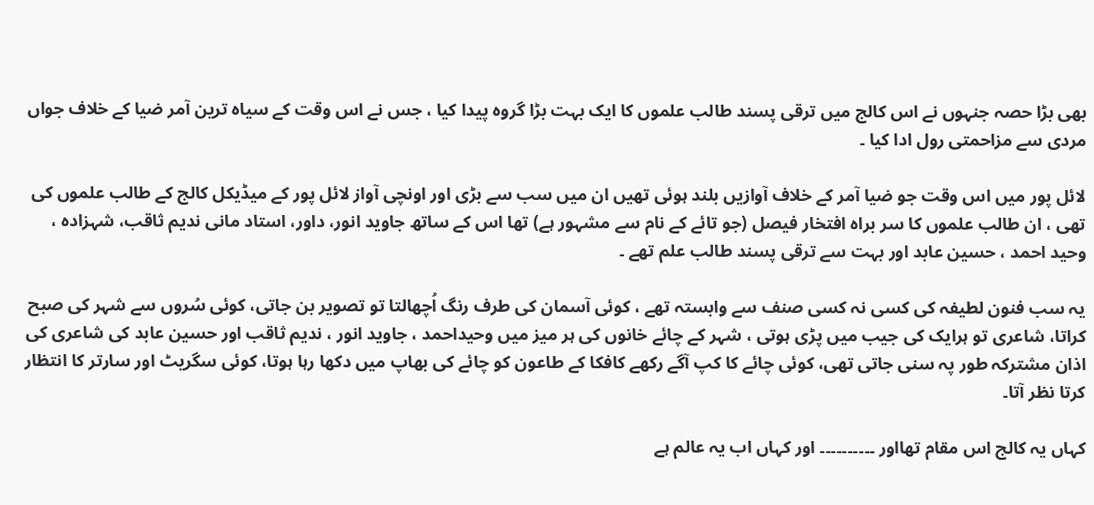بھی بڑا حصہ جنہوں نے اس کالج میں ترقی پسند طالب علموں کا ایک بہت بڑا گروہ پیدا کیا ، جس نے اس وقت کے سیاہ ترین آمر ضیا کے خلاف جواں مردی سے مزاحمتی رول ادا کیا ۔

لائل پور میں اس وقت جو ضیا آمر کے خلاف آوازیں بلند ہوئی تھیں ان میں سب سے بڑی اور اونچی آواز لائل پور کے میڈیکل کالج کے طالب علموں کی تھی ، ان طالب علموں کا سر براہ افتخار فیصل (جو تائے کے نام سے مشہور ہے) تھا اس کے ساتھ جاوید انور، داور، استاد مانی ندیم ثاقب، شہزادہ ، وحید احمد ، حسین عابد اور بہت سے ترقی پسند طالب علم تھے ۔

یہ سب فنون لطیفہ کی کسی نہ کسی صنف سے وابستہ تھے ، کوئی آسمان کی طرف رنگ اُچھالتا تو تصویر بن جاتی، کوئی سُروں سے شہر کی صبح کراتا، شاعری تو ہرایک کی جیب میں پڑی ہوتی ، شہر کے چائے خانوں کی ہر میز میں وحیداحمد ، جاوید انور ، ندیم ثاقب اور حسین عابد کی شاعری کی اذان مشترکہ طور پہ سنی جاتی تھی، کوئی چائے کا کپ آگے رکھے کافکا کے طاعون کو چائے کی بھاپ میں دکھا رہا ہوتا، کوئی سگریٹ اور سارتر کا انتظار کرتا نظر آتا۔

کہاں یہ کالج اس مقام تھااور ۔۔۔۔۔۔۔۔۔۔ اور کہاں اب یہ عالم ہے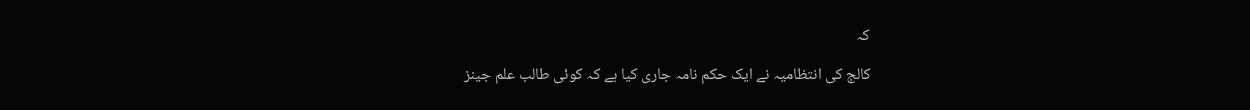کہ

کالج کی انتظامیہ نے ایک حکم نامہ جاری کیا ہے کہ کوئی طالب علم جینز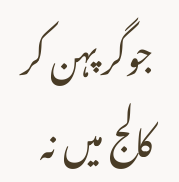جوگر پہن کر کالج میں نہ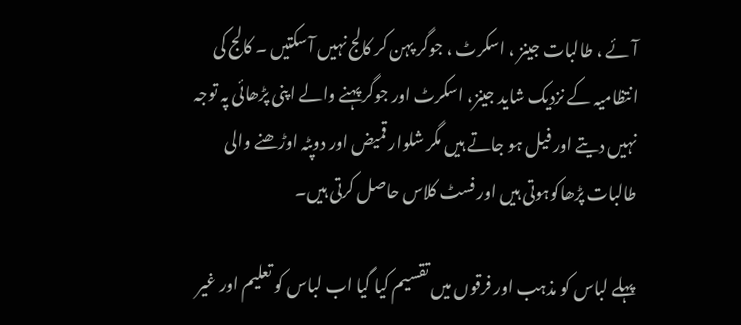آئے ، طالبات جینز ، اسکرٹ ، جوگر پہن کر کالج نہیں آ سکتیں ۔ کالج کی انتظامیہ کے نزدیک شاید جینز، اسکرٹ اور جوگر پہنے والے اپنی پڑھائی پہ توجہ نہیں دیتے اور فیل ہو جاتے ہیں مگر شلوار قمیض اور دوپٹہ اوڑھنے والی طالبات پڑھاکوہوتی ہیں اور فسٹ کلاس حاصل کرتی ہیں۔

پہلے لباس کو مذہب اور فرقوں میں تقسیم کیا گیا اب لباس کو تعلیم اور غیر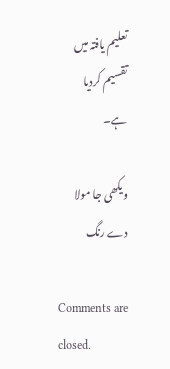تعلیم یافتہ میں تقسیم کردیا ہے۔

ویکھی جا مولا دے رنگ

Comments are closed.